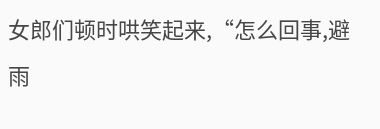女郎们顿时哄笑起来,“怎么回事,避雨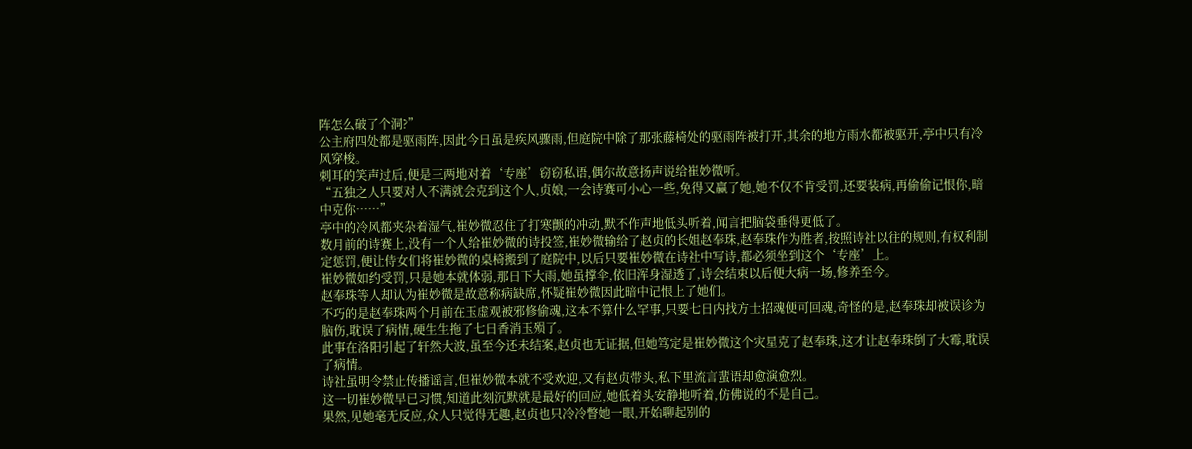阵怎么破了个洞?”
公主府四处都是驱雨阵,因此今日虽是疾风骤雨,但庭院中除了那张藤椅处的驱雨阵被打开,其余的地方雨水都被驱开,亭中只有冷风穿梭。
刺耳的笑声过后,便是三两地对着‘专座’窃窃私语,偶尔故意扬声说给崔妙微听。
“五独之人只要对人不满就会克到这个人,贞娘,一会诗赛可小心一些,免得又赢了她,她不仅不肯受罚,还要装病,再偷偷记恨你,暗中克你……”
亭中的冷风都夹杂着湿气,崔妙微忍住了打寒颤的冲动,默不作声地低头听着,闻言把脑袋垂得更低了。
数月前的诗赛上,没有一个人给崔妙微的诗投签,崔妙微输给了赵贞的长姐赵奉珠,赵奉珠作为胜者,按照诗社以往的规则,有权利制定惩罚,便让侍女们将崔妙微的桌椅搬到了庭院中,以后只要崔妙微在诗社中写诗,都必须坐到这个‘专座’上。
崔妙微如约受罚,只是她本就体弱,那日下大雨,她虽撑伞,依旧浑身湿透了,诗会结束以后便大病一场,修养至今。
赵奉珠等人却认为崔妙微是故意称病缺席,怀疑崔妙微因此暗中记恨上了她们。
不巧的是赵奉珠两个月前在玉虚观被邪修偷魂,这本不算什么罕事,只要七日内找方士招魂便可回魂,奇怪的是,赵奉珠却被误诊为脑伤,耽误了病情,硬生生拖了七日香消玉殒了。
此事在洛阳引起了轩然大波,虽至今还未结案,赵贞也无证据,但她笃定是崔妙微这个灾星克了赵奉珠,这才让赵奉珠倒了大霉,耽误了病情。
诗社虽明令禁止传播谣言,但崔妙微本就不受欢迎,又有赵贞带头,私下里流言蜚语却愈演愈烈。
这一切崔妙微早已习惯,知道此刻沉默就是最好的回应,她低着头安静地听着,仿佛说的不是自己。
果然,见她毫无反应,众人只觉得无趣,赵贞也只冷冷瞥她一眼,开始聊起别的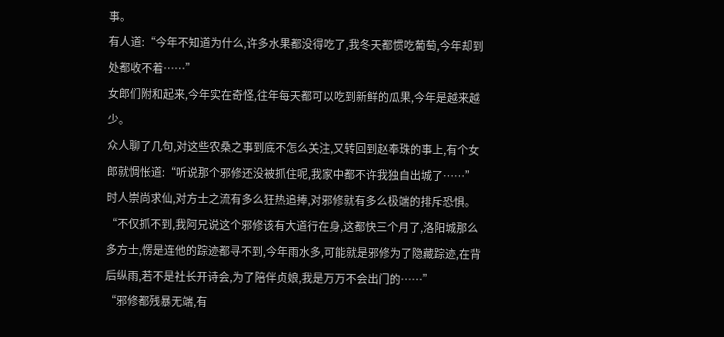事。
有人道:“今年不知道为什么,许多水果都没得吃了,我冬天都惯吃葡萄,今年却到处都收不着……”
女郎们附和起来,今年实在奇怪,往年每天都可以吃到新鲜的瓜果,今年是越来越少。
众人聊了几句,对这些农桑之事到底不怎么关注,又转回到赵奉珠的事上,有个女郎就惆怅道:“听说那个邪修还没被抓住呢,我家中都不许我独自出城了……”
时人崇尚求仙,对方士之流有多么狂热追捧,对邪修就有多么极端的排斥恐惧。
“不仅抓不到,我阿兄说这个邪修该有大道行在身,这都快三个月了,洛阳城那么多方士,愣是连他的踪迹都寻不到,今年雨水多,可能就是邪修为了隐藏踪迹,在背后纵雨,若不是社长开诗会,为了陪伴贞娘,我是万万不会出门的……”
“邪修都残暴无端,有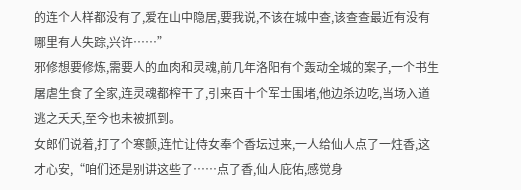的连个人样都没有了,爱在山中隐居,要我说,不该在城中查,该查查最近有没有哪里有人失踪,兴许……”
邪修想要修炼,需要人的血肉和灵魂,前几年洛阳有个轰动全城的案子,一个书生屠虐生食了全家,连灵魂都榨干了,引来百十个军士围堵,他边杀边吃,当场入道逃之夭夭,至今也未被抓到。
女郎们说着,打了个寒颤,连忙让侍女奉个香坛过来,一人给仙人点了一炷香,这才心安,“咱们还是别讲这些了……点了香,仙人庇佑,感觉身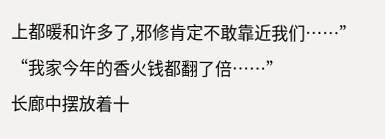上都暖和许多了,邪修肯定不敢靠近我们……”
“我家今年的香火钱都翻了倍……”
长廊中摆放着十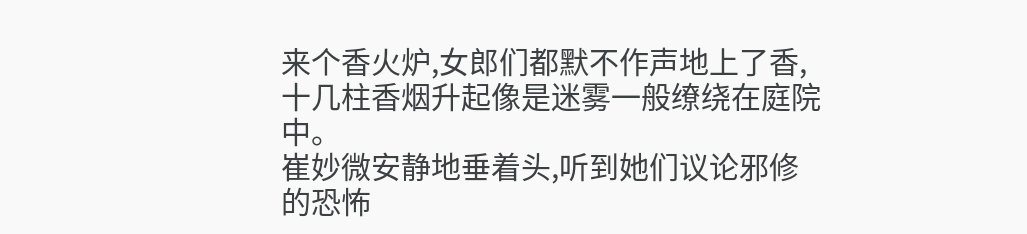来个香火炉,女郎们都默不作声地上了香,十几柱香烟升起像是迷雾一般缭绕在庭院中。
崔妙微安静地垂着头,听到她们议论邪修的恐怖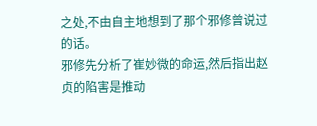之处,不由自主地想到了那个邪修曾说过的话。
邪修先分析了崔妙微的命运,然后指出赵贞的陷害是推动